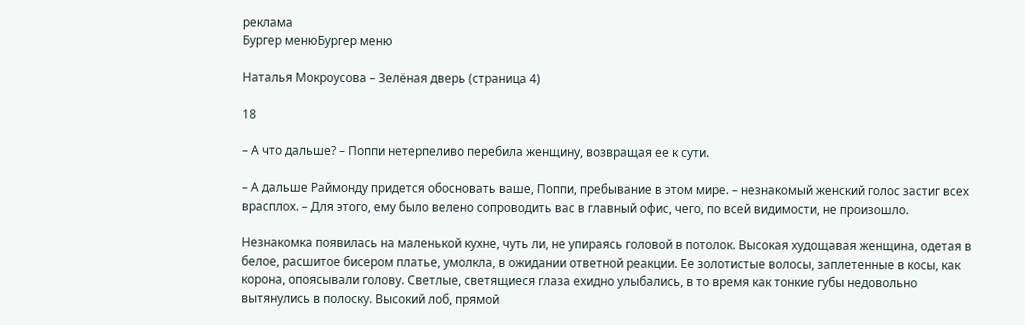реклама
Бургер менюБургер меню

Наталья Мокроусова – Зелёная дверь (страница 4)

18

– А что дальше? – Поппи нетерпеливо перебила женщину, возвращая ее к сути.

– А дальше Раймонду придется обосновать ваше, Поппи, пребывание в этом мире. – незнакомый женский голос застиг всех врасплох. – Для этого, ему было велено сопроводить вас в главный офис, чего, по всей видимости, не произошло.

Незнакомка появилась на маленькой кухне, чуть ли, не упираясь головой в потолок. Высокая худощавая женщина, одетая в белое, расшитое бисером платье, умолкла, в ожидании ответной реакции. Ее золотистые волосы, заплетенные в косы, как корона, опоясывали голову. Светлые, светящиеся глаза ехидно улыбались, в то время как тонкие губы недовольно вытянулись в полоску. Высокий лоб, прямой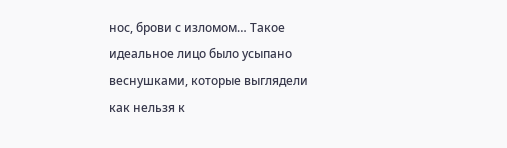нос, брови с изломом… Такое идеальное лицо было усыпано веснушками, которые выглядели как нельзя к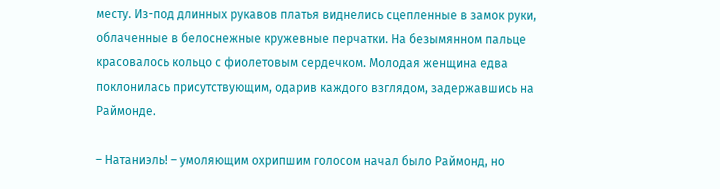месту. Из-под длинных рукавов платья виднелись сцепленные в замок руки, облаченные в белоснежные кружевные перчатки. На безымянном пальце красовалось кольцо с фиолетовым сердечком. Молодая женщина едва поклонилась присутствующим, одарив каждого взглядом, задержавшись на Раймонде.

– Натаниэль! – умоляющим охрипшим голосом начал было Раймонд, но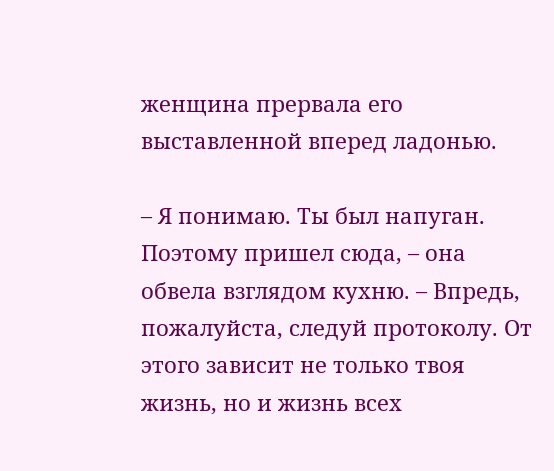женщина прервала его выставленной вперед ладонью.

– Я понимаю. Ты был напуган. Поэтому пришел сюда, – она обвела взглядом кухню. – Впредь, пожалуйста, следуй протоколу. От этого зависит не только твоя жизнь, но и жизнь всех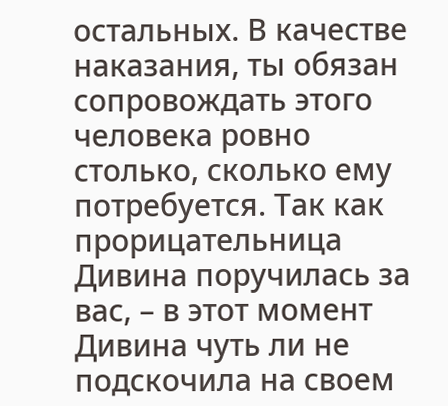остальных. В качестве наказания, ты обязан сопровождать этого человека ровно столько, сколько ему потребуется. Так как прорицательница Дивина поручилась за вас, – в этот момент Дивина чуть ли не подскочила на своем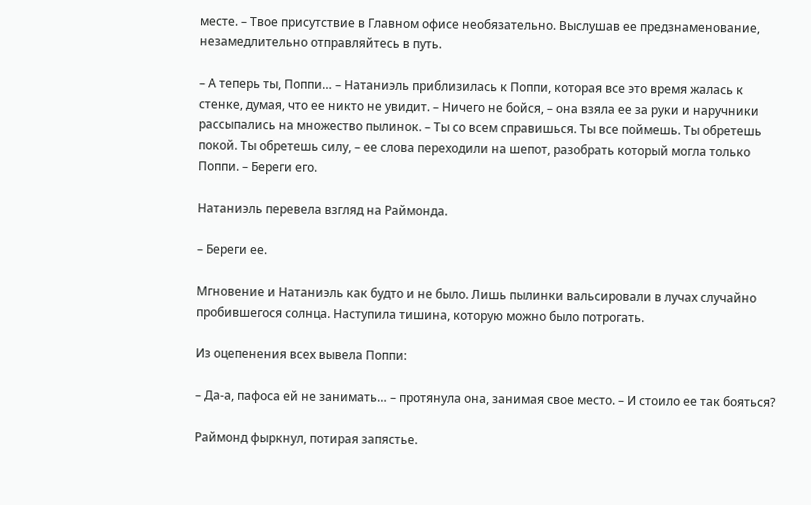месте. – Твое присутствие в Главном офисе необязательно. Выслушав ее предзнаменование, незамедлительно отправляйтесь в путь.

– А теперь ты, Поппи… – Натаниэль приблизилась к Поппи, которая все это время жалась к стенке, думая, что ее никто не увидит. – Ничего не бойся, – она взяла ее за руки и наручники рассыпались на множество пылинок. – Ты со всем справишься. Ты все поймешь. Ты обретешь покой. Ты обретешь силу, – ее слова переходили на шепот, разобрать который могла только Поппи. – Береги его.

Натаниэль перевела взгляд на Раймонда.

– Береги ее.

Мгновение и Натаниэль как будто и не было. Лишь пылинки вальсировали в лучах случайно пробившегося солнца. Наступила тишина, которую можно было потрогать.

Из оцепенения всех вывела Поппи:

– Да-а, пафоса ей не занимать… – протянула она, занимая свое место. – И стоило ее так бояться?

Раймонд фыркнул, потирая запястье.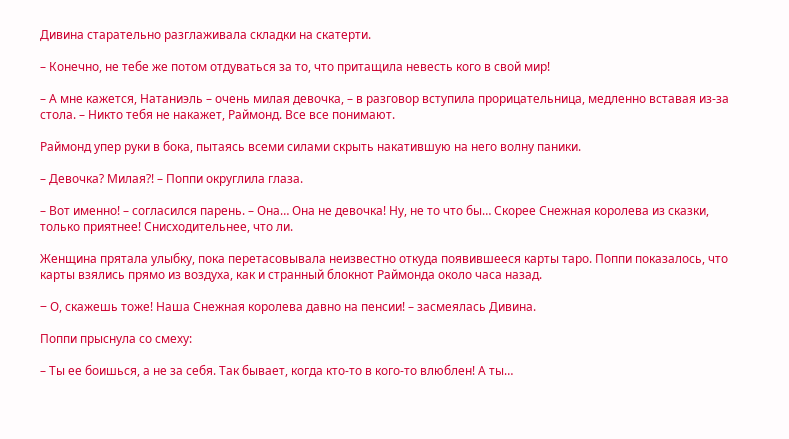Дивина старательно разглаживала складки на скатерти.

– Конечно, не тебе же потом отдуваться за то, что притащила невесть кого в свой мир!

– А мне кажется, Натаниэль – очень милая девочка, – в разговор вступила прорицательница, медленно вставая из-за стола. – Никто тебя не накажет, Раймонд. Все все понимают.

Раймонд упер руки в бока, пытаясь всеми силами скрыть накатившую на него волну паники.

– Девочка? Милая?! – Поппи округлила глаза.

– Вот именно! – согласился парень. – Она… Она не девочка! Ну, не то что бы… Скорее Снежная королева из сказки, только приятнее! Снисходительнее, что ли.

Женщина прятала улыбку, пока перетасовывала неизвестно откуда появившееся карты таро. Поппи показалось, что карты взялись прямо из воздуха, как и странный блокнот Раймонда около часа назад.

‒ О, скажешь тоже! Наша Снежная королева давно на пенсии! – засмеялась Дивина.

Поппи прыснула со смеху:

– Ты ее боишься, а не за себя. Так бывает, когда кто-то в кого-то влюблен! А ты…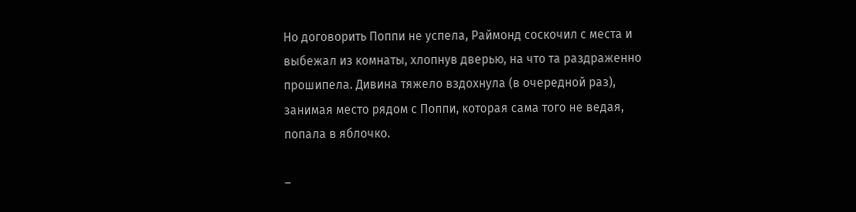Но договорить Поппи не успела, Раймонд соскочил с места и выбежал из комнаты, хлопнув дверью, на что та раздраженно прошипела. Дивина тяжело вздохнула (в очередной раз), занимая место рядом с Поппи, которая сама того не ведая, попала в яблочко.

–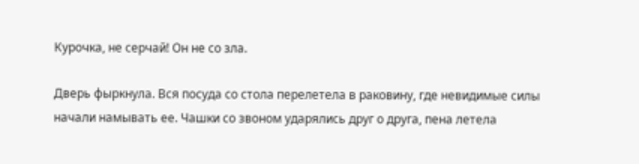Курочка, не серчай! Он не со зла.

Дверь фыркнула. Вся посуда со стола перелетела в раковину, где невидимые силы начали намывать ее. Чашки со звоном ударялись друг о друга, пена летела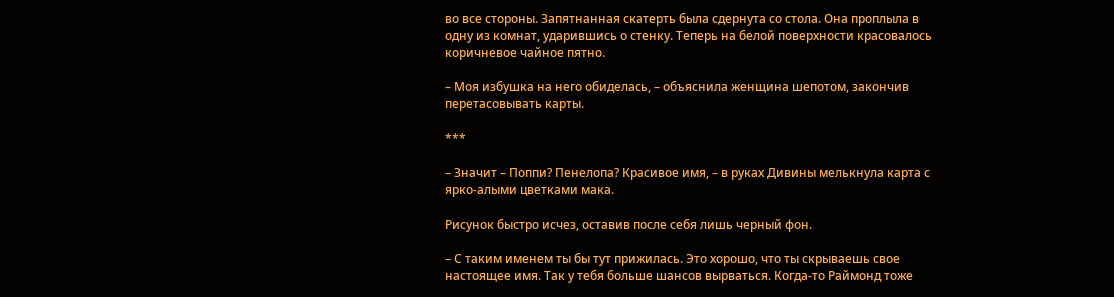во все стороны. Запятнанная скатерть была сдернута со стола. Она проплыла в одну из комнат, ударившись о стенку. Теперь на белой поверхности красовалось коричневое чайное пятно.

– Моя избушка на него обиделась, – объяснила женщина шепотом, закончив перетасовывать карты.

***

– Значит – Поппи? Пенелопа? Красивое имя, – в руках Дивины мелькнула карта с ярко-алыми цветками мака.

Рисунок быстро исчез, оставив после себя лишь черный фон.

– С таким именем ты бы тут прижилась. Это хорошо, что ты скрываешь свое настоящее имя. Так у тебя больше шансов вырваться. Когда-то Раймонд тоже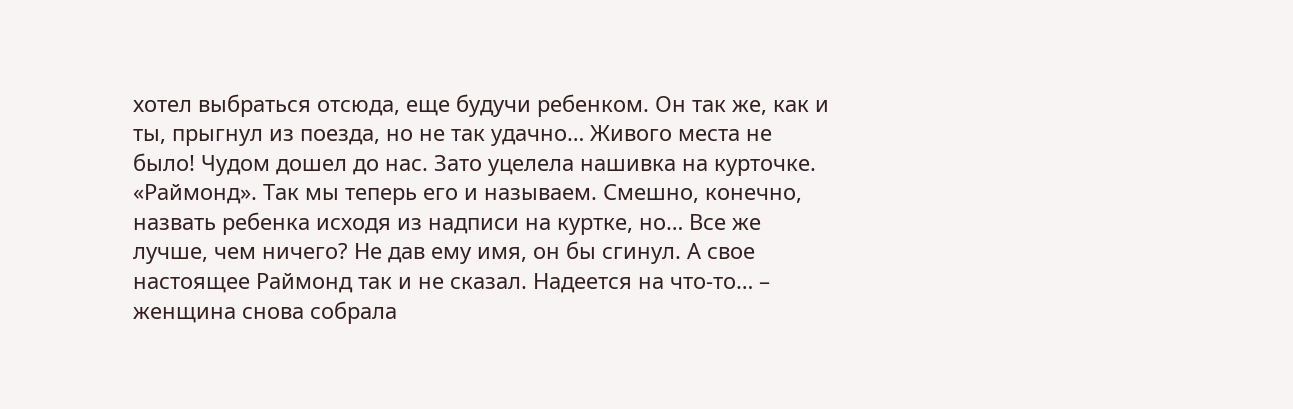хотел выбраться отсюда, еще будучи ребенком. Он так же, как и ты, прыгнул из поезда, но не так удачно… Живого места не было! Чудом дошел до нас. Зато уцелела нашивка на курточке. «Раймонд». Так мы теперь его и называем. Смешно, конечно, назвать ребенка исходя из надписи на куртке, но… Все же лучше, чем ничего? Не дав ему имя, он бы сгинул. А свое настоящее Раймонд так и не сказал. Надеется на что-то… – женщина снова собрала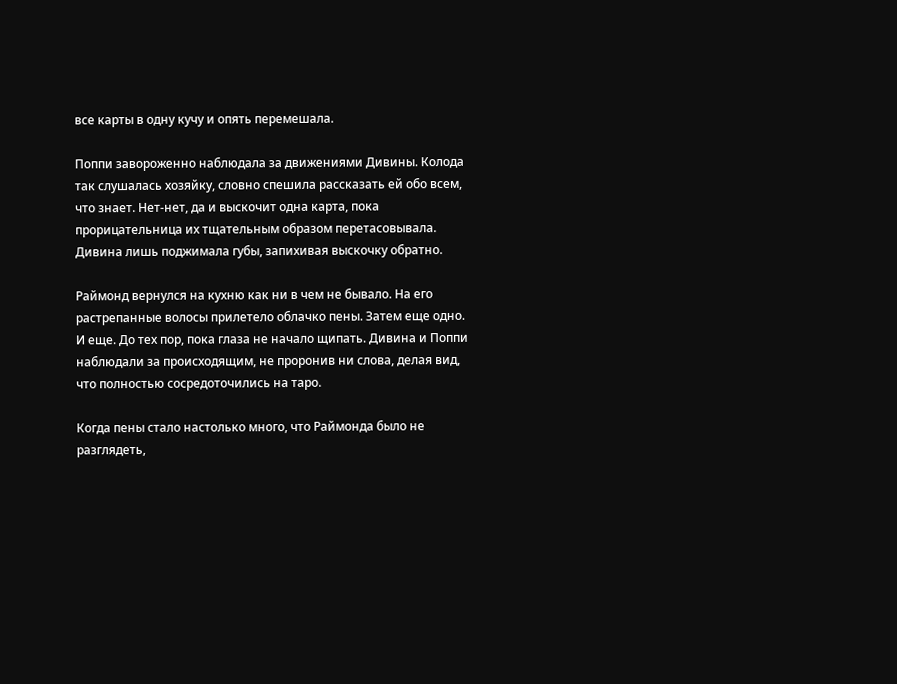все карты в одну кучу и опять перемешала.

Поппи завороженно наблюдала за движениями Дивины. Колода так слушалась хозяйку, словно спешила рассказать ей обо всем, что знает. Нет-нет, да и выскочит одна карта, пока прорицательница их тщательным образом перетасовывала. Дивина лишь поджимала губы, запихивая выскочку обратно.

Раймонд вернулся на кухню как ни в чем не бывало. На его растрепанные волосы прилетело облачко пены. Затем еще одно. И еще. До тех пор, пока глаза не начало щипать. Дивина и Поппи наблюдали за происходящим, не проронив ни слова, делая вид, что полностью сосредоточились на таро.

Когда пены стало настолько много, что Раймонда было не разглядеть,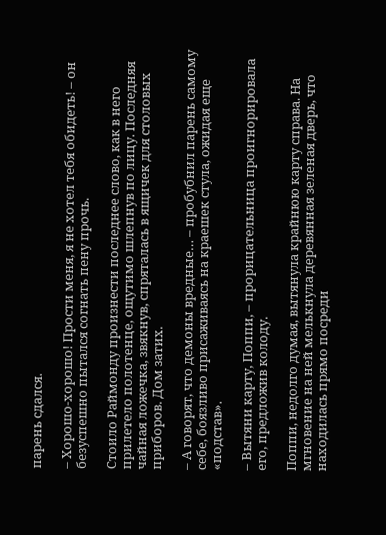парень сдался.

– Хорошо-хорошо! Прости меня, я не хотел тебя обидеть! – он безуспешно пытался согнать пену прочь.

Стоило Раймонду произнести последнее слово, как в него прилетело полотенце, ощутимо шлепнув по лицу. Последняя чайная ложечка, звякнув, спряталась в ящичек для столовых приборов. Дом затих.

– А говорят, что демоны вредные… – пробубнил парень самому себе, боязливо присаживаясь на краешек стула, ожидая еще «подстав».

– Вытяни карту, Поппи, – прорицательница проигнорировала его, предложив колоду.

Поппи, недолго думая, вытянула крайнюю карту справа. На мгновение на ней мелькнула деревянная зеленая дверь, что находилась прямо посреди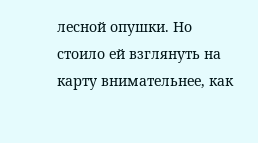лесной опушки. Но стоило ей взглянуть на карту внимательнее, как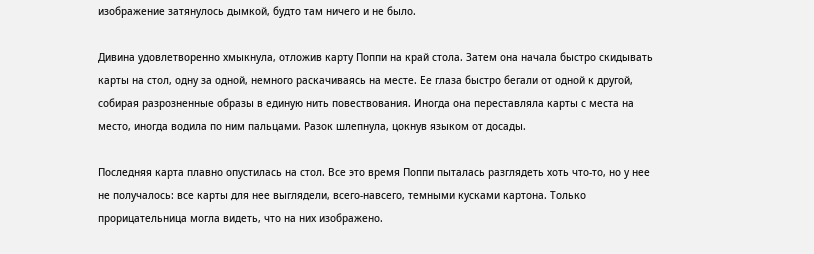изображение затянулось дымкой, будто там ничего и не было.

Дивина удовлетворенно хмыкнула, отложив карту Поппи на край стола. Затем она начала быстро скидывать карты на стол, одну за одной, немного раскачиваясь на месте. Ее глаза быстро бегали от одной к другой, собирая разрозненные образы в единую нить повествования. Иногда она переставляла карты с места на место, иногда водила по ним пальцами. Разок шлепнула, цокнув языком от досады.

Последняя карта плавно опустилась на стол. Все это время Поппи пыталась разглядеть хоть что-то, но у нее не получалось: все карты для нее выглядели, всего-навсего, темными кусками картона. Только прорицательница могла видеть, что на них изображено.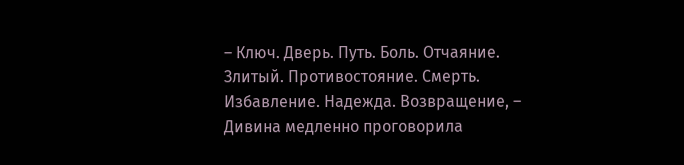– Ключ. Дверь. Путь. Боль. Отчаяние. Злитый. Противостояние. Смерть. Избавление. Надежда. Возвращение, – Дивина медленно проговорила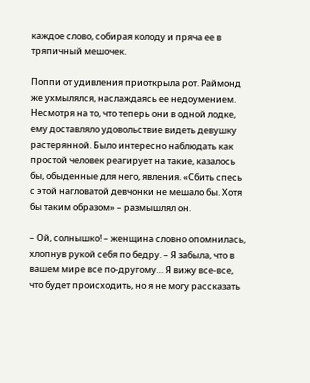каждое слово, собирая колоду и пряча ее в тряпичный мешочек.

Поппи от удивления приоткрыла рот. Раймонд же ухмылялся, наслаждаясь ее недоумением. Несмотря на то, что теперь они в одной лодке, ему доставляло удовольствие видеть девушку растерянной. Было интересно наблюдать как простой человек реагирует на такие, казалось бы, обыденные для него, явления. «Сбить спесь с этой нагловатой девчонки не мешало бы. Хотя бы таким образом» – размышлял он.

– Ой, солнышко! – женщина словно опомнилась, хлопнув рукой себя по бедру. – Я забыла, что в вашем мире все по-другому… Я вижу все-все, что будет происходить, но я не могу рассказать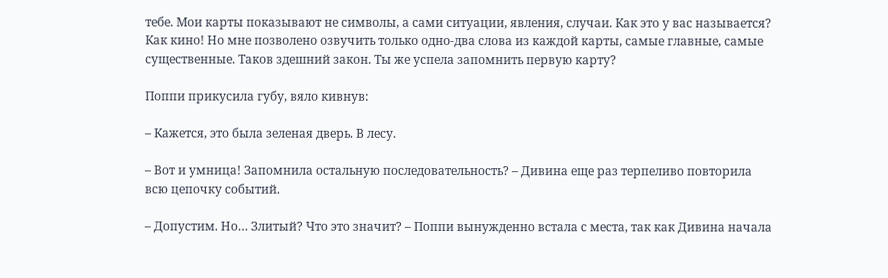тебе. Мои карты показывают не символы, а сами ситуации, явления, случаи. Как это у вас называется? Как кино! Но мне позволено озвучить только одно-два слова из каждой карты, самые главные, самые существенные. Таков здешний закон. Ты же успела запомнить первую карту?

Поппи прикусила губу, вяло кивнув:

– Кажется, это была зеленая дверь. В лесу.

– Вот и умница! Запомнила остальную последовательность? – Дивина еще раз терпеливо повторила всю цепочку событий.

– Допустим. Но… Злитый? Что это значит? – Поппи вынужденно встала с места, так как Дивина начала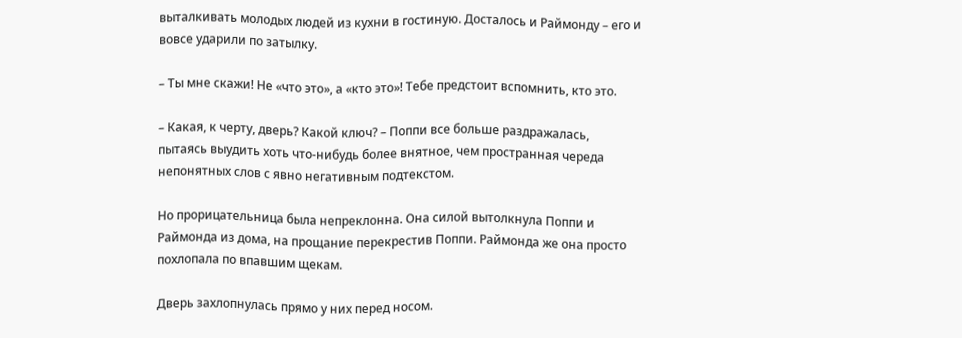выталкивать молодых людей из кухни в гостиную. Досталось и Раймонду – его и вовсе ударили по затылку.

– Ты мне скажи! Не «что это», а «кто это»! Тебе предстоит вспомнить, кто это.

– Какая, к черту, дверь? Какой ключ? – Поппи все больше раздражалась, пытаясь выудить хоть что-нибудь более внятное, чем пространная череда непонятных слов с явно негативным подтекстом.

Но прорицательница была непреклонна. Она силой вытолкнула Поппи и Раймонда из дома, на прощание перекрестив Поппи. Раймонда же она просто похлопала по впавшим щекам.

Дверь захлопнулась прямо у них перед носом.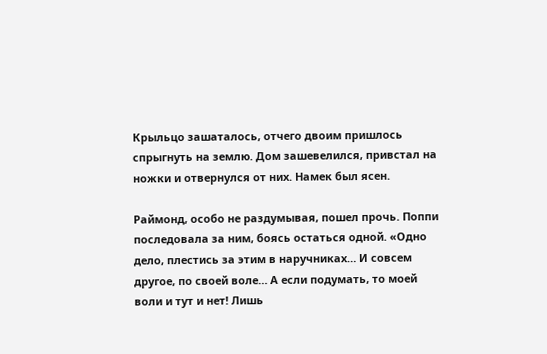Крыльцо зашаталось, отчего двоим пришлось спрыгнуть на землю. Дом зашевелился, привстал на ножки и отвернулся от них. Намек был ясен.

Раймонд, особо не раздумывая, пошел прочь. Поппи последовала за ним, боясь остаться одной. «Одно дело, плестись за этим в наручниках… И совсем другое, по своей воле… А если подумать, то моей воли и тут и нет! Лишь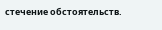стечение обстоятельств.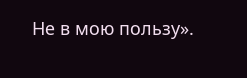Не в мою пользу».